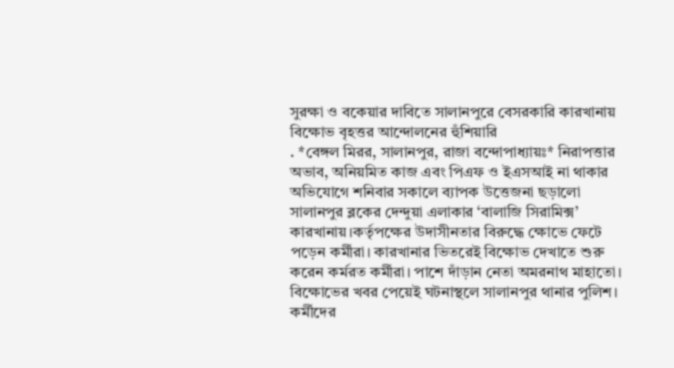সুরক্ষা ও বকেয়ার দাবিতে সালানপুরে বেসরকারি কারখানায় বিক্ষোভ বৃহত্তর আন্দোলনের হুঁশিয়ারি
. *বেঙ্গল মিরর, সালানপুর, রাজা বন্দোপাধ্যায়ঃ* নিরাপত্তার অভাব, অনিয়মিত কাজ এবং পিএফ ও ইএসআই না থাকার অভিযোগে শনিবার সকালে ব্যাপক উত্তেজনা ছড়ালো সালানপুর ব্লকের দেন্দুয়া এলাকার ‘বালাজি সিরামিক্স’ কারখানায়।কর্তৃপক্ষের উদাসীনতার বিরুদ্ধে ক্ষোভে ফেটে পড়েন কর্মীরা। কারখানার ভিতরেই বিক্ষোভ দেখাতে শুরু করেন কর্মরত কর্মীরা। পাশে দাঁড়ান নেতা অমরনাথ মাহাতো। বিক্ষোভের খবর পেয়েই ঘটনাস্থলে সালানপুর থানার পুলিশ। কর্মীদের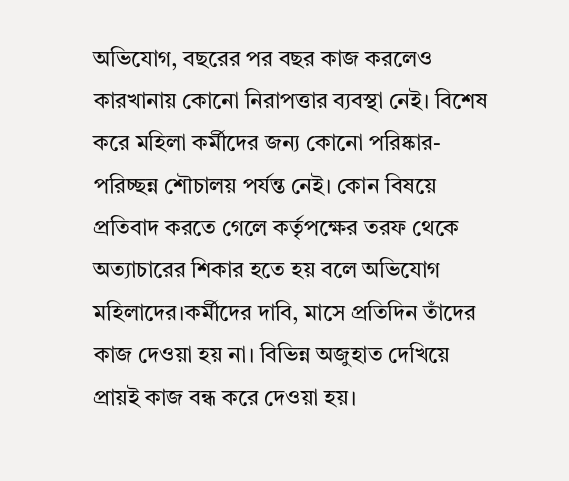অভিযোগ, বছরের পর বছর কাজ করলেও কারখানায় কোনো নিরাপত্তার ব্যবস্থা নেই। বিশেষ করে মহিলা কর্মীদের জন্য কোনো পরিষ্কার-পরিচ্ছন্ন শৌচালয় পর্যন্ত নেই। কোন বিষয়ে প্রতিবাদ করতে গেলে কর্তৃপক্ষের তরফ থেকে অত্যাচারের শিকার হতে হয় বলে অভিযোগ মহিলাদের।কর্মীদের দাবি, মাসে প্রতিদিন তাঁদের কাজ দেওয়া হয় না। বিভিন্ন অজুহাত দেখিয়ে প্রায়ই কাজ বন্ধ করে দেওয়া হয়।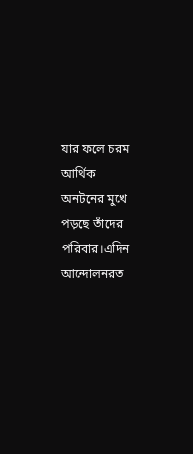যার ফলে চরম আর্থিক অনটনের মুখে পড়ছে তাঁদের পরিবার।এদিন আন্দোলনরত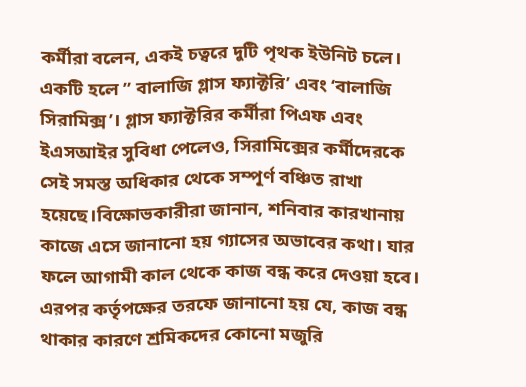কর্মীরা বলেন, একই চত্বরে দুটি পৃথক ইউনিট চলে। একটি হলে ” বালাজি গ্লাস ফ্যাক্টরি’ এবং ‘বালাজি সিরামিক্স’। গ্লাস ফ্যাক্টরির কর্মীরা পিএফ এবং ইএসআইর সুবিধা পেলেও, সিরামিক্সের কর্মীদেরকে সেই সমস্ত অধিকার থেকে সম্পূর্ণ বঞ্চিত রাখা হয়েছে।বিক্ষোভকারীরা জানান, শনিবার কারখানায় কাজে এসে জানানো হয় গ্যাসের অভাবের কথা। যার ফলে আগামী কাল থেকে কাজ বন্ধ করে দেওয়া হবে। এরপর কর্তৃপক্ষের তরফে জানানো হয় যে, কাজ বন্ধ থাকার কারণে শ্রমিকদের কোনো মজুরি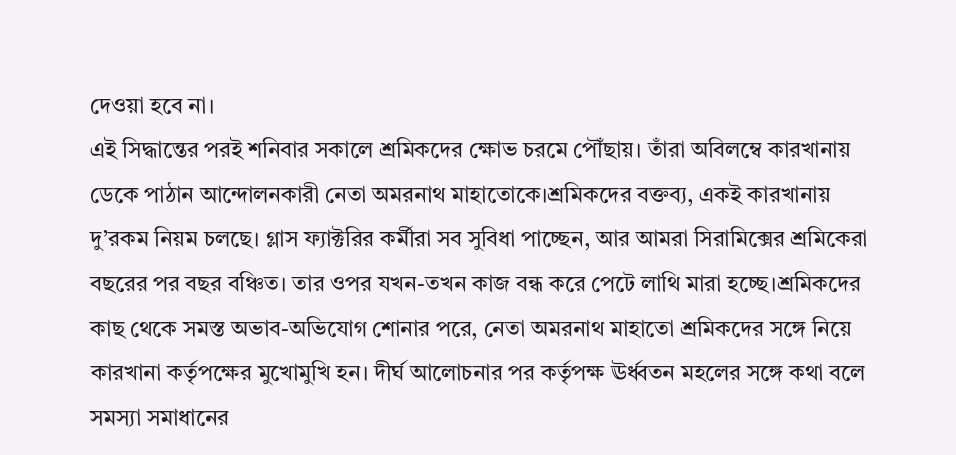দেওয়া হবে না।
এই সিদ্ধান্তের পরই শনিবার সকালে শ্রমিকদের ক্ষোভ চরমে পৌঁছায়। তাঁরা অবিলম্বে কারখানায় ডেকে পাঠান আন্দোলনকারী নেতা অমরনাথ মাহাতোকে।শ্রমিকদের বক্তব্য, একই কারখানায় দু’রকম নিয়ম চলছে। গ্লাস ফ্যাক্টরির কর্মীরা সব সুবিধা পাচ্ছেন, আর আমরা সিরামিক্সের শ্রমিকেরা বছরের পর বছর বঞ্চিত। তার ওপর যখন-তখন কাজ বন্ধ করে পেটে লাথি মারা হচ্ছে।শ্রমিকদের কাছ থেকে সমস্ত অভাব-অভিযোগ শোনার পরে, নেতা অমরনাথ মাহাতো শ্রমিকদের সঙ্গে নিয়ে কারখানা কর্তৃপক্ষের মুখোমুখি হন। দীর্ঘ আলোচনার পর কর্তৃপক্ষ ঊর্ধ্বতন মহলের সঙ্গে কথা বলে সমস্যা সমাধানের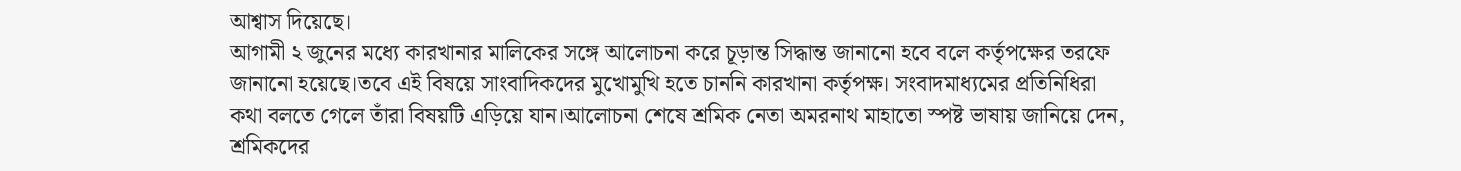আশ্বাস দিয়েছে।
আগামী ২ জুনের মধ্যে কারখানার মালিকের সঙ্গে আলোচনা করে চূড়ান্ত সিদ্ধান্ত জানানো হবে বলে কর্তৃপক্ষের তরফে জানানো হয়েছে।তবে এই বিষয়ে সাংবাদিকদের মুখোমুখি হতে চাননি কারখানা কর্তৃপক্ষ। সংবাদমাধ্যমের প্রতিনিধিরা কথা বলতে গেলে তাঁরা বিষয়টি এড়িয়ে যান।আলোচনা শেষে শ্রমিক নেতা অমরনাথ মাহাতো স্পষ্ট ভাষায় জানিয়ে দেন, শ্রমিকদের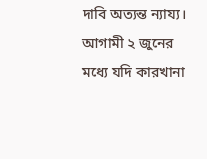দাবি অত্যন্ত ন্যায্য।
আগামী ২ জুনের মধ্যে যদি কারখানা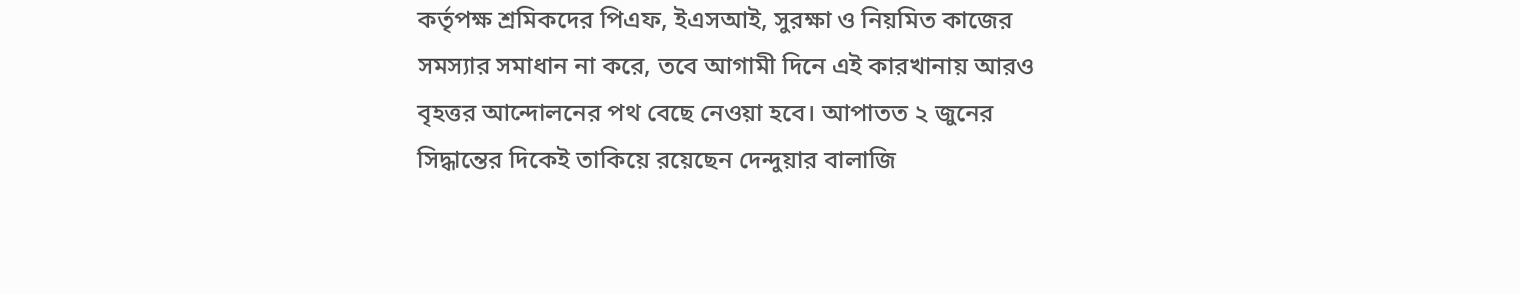কর্তৃপক্ষ শ্রমিকদের পিএফ, ইএসআই, সুরক্ষা ও নিয়মিত কাজের সমস্যার সমাধান না করে, তবে আগামী দিনে এই কারখানায় আরও বৃহত্তর আন্দোলনের পথ বেছে নেওয়া হবে। আপাতত ২ জুনের সিদ্ধান্তের দিকেই তাকিয়ে রয়েছেন দেন্দুয়ার বালাজি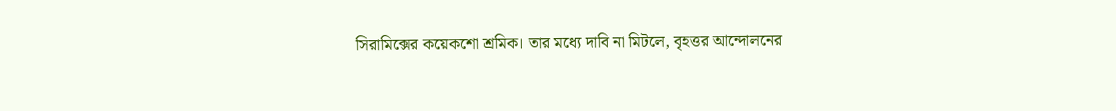সিরামিক্সের কয়েকশো শ্রমিক। তার মধ্যে দাবি না মিটলে, বৃহত্তর আন্দোলনের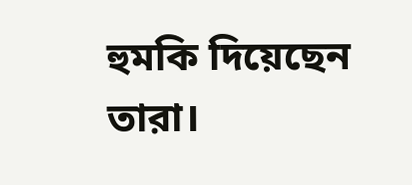হুমকি দিয়েছেন তারা।